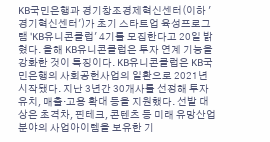KB국민은행과 경기창조경제혁신센터(이하 '경기혁신센터')가 초기 스타트업 육성프로그램 'KB유니콘클럽' 4기를 모집한다고 20일 밝혔다. 올해 KB유니콘클럽은 투자 연계 기능을 강화한 것이 특징이다. KB유니콘클럽은 KB국민은행의 사회공헌사업의 일환으로 2021년 시작됐다. 지난 3년간 30개사를 선정해 투자유치, 매출·고용 확대 등을 지원했다. 선발 대상은 초격차, 핀테크, 콘텐츠 등 미래 유망산업 분야의 사업아이템을 보유한 기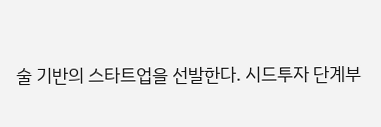술 기반의 스타트업을 선발한다. 시드투자 단계부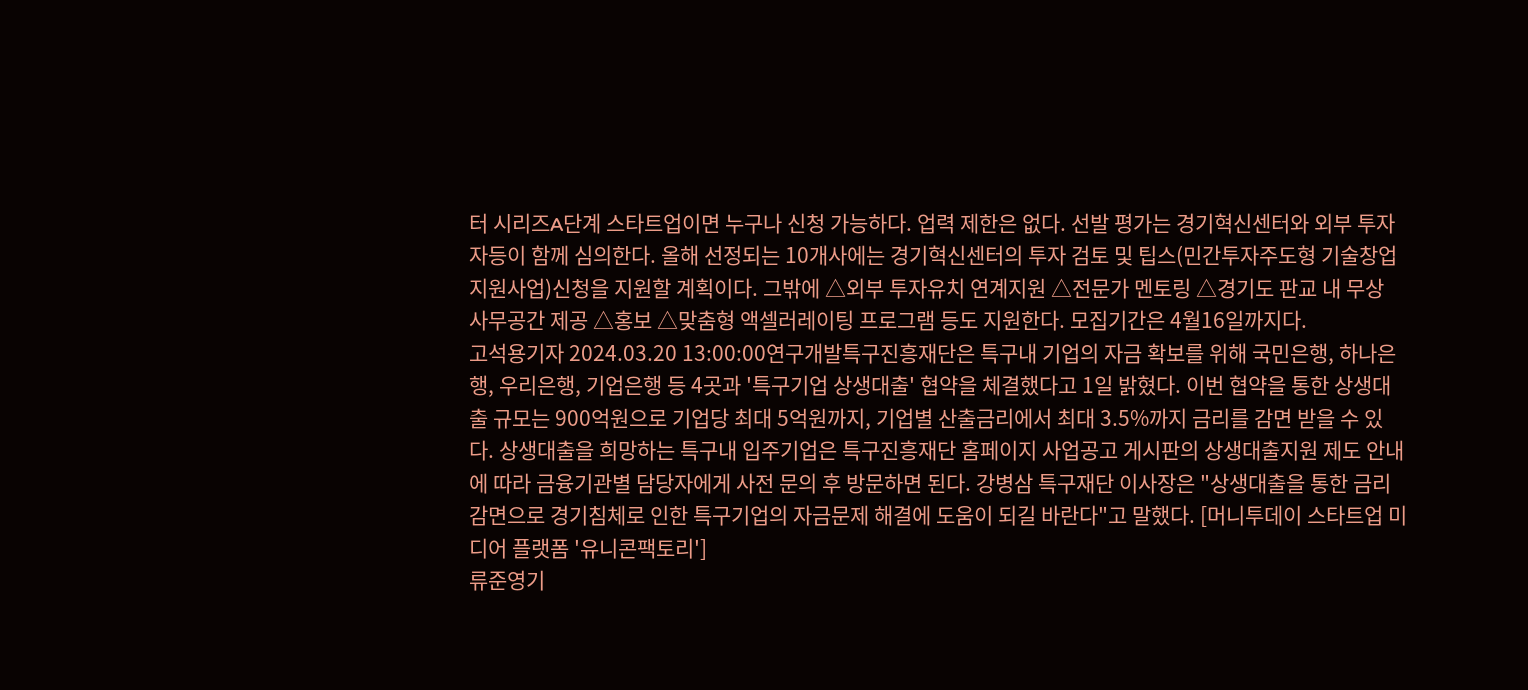터 시리즈A단계 스타트업이면 누구나 신청 가능하다. 업력 제한은 없다. 선발 평가는 경기혁신센터와 외부 투자자등이 함께 심의한다. 올해 선정되는 10개사에는 경기혁신센터의 투자 검토 및 팁스(민간투자주도형 기술창업 지원사업)신청을 지원할 계획이다. 그밖에 △외부 투자유치 연계지원 △전문가 멘토링 △경기도 판교 내 무상 사무공간 제공 △홍보 △맞춤형 액셀러레이팅 프로그램 등도 지원한다. 모집기간은 4월16일까지다.
고석용기자 2024.03.20 13:00:00연구개발특구진흥재단은 특구내 기업의 자금 확보를 위해 국민은행, 하나은행, 우리은행, 기업은행 등 4곳과 '특구기업 상생대출' 협약을 체결했다고 1일 밝혔다. 이번 협약을 통한 상생대출 규모는 900억원으로 기업당 최대 5억원까지, 기업별 산출금리에서 최대 3.5%까지 금리를 감면 받을 수 있다. 상생대출을 희망하는 특구내 입주기업은 특구진흥재단 홈페이지 사업공고 게시판의 상생대출지원 제도 안내에 따라 금융기관별 담당자에게 사전 문의 후 방문하면 된다. 강병삼 특구재단 이사장은 "상생대출을 통한 금리감면으로 경기침체로 인한 특구기업의 자금문제 해결에 도움이 되길 바란다"고 말했다. [머니투데이 스타트업 미디어 플랫폼 '유니콘팩토리']
류준영기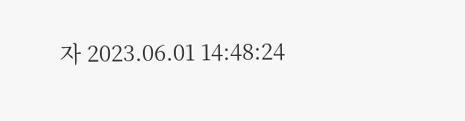자 2023.06.01 14:48:24